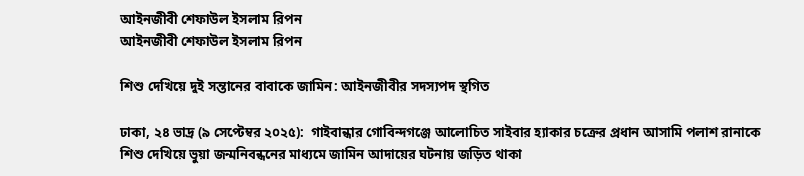আইনজীবী শেফাউল ইসলাম রিপন
আইনজীবী শেফাউল ইসলাম রিপন

শিশু দেখিয়ে দুই সন্তানের বাবাকে জামিন: আইনজীবীর সদস্যপদ স্থগিত

ঢাকা, ২৪ ভাদ্র (৯ সেপ্টেম্বর ২০২৫):  গাইবান্ধার গোবিন্দগঞ্জে আলোচিত সাইবার হ্যাকার চক্রের প্রধান আসামি পলাশ রানাকে শিশু দেখিয়ে ভুয়া জন্মনিবন্ধনের মাধ্যমে জামিন আদায়ের ঘটনায় জড়িত থাকা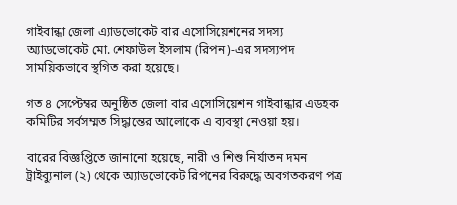গাইবান্ধা জেলা এ্যাডভোকেট বার এসোসিয়েশনের সদস্য অ্যাডভোকেট মো. শেফাউল ইসলাম (রিপন)-এর সদস্যপদ সাময়িকভাবে স্থগিত করা হয়েছে।

গত ৪ সেপ্টেম্বর অনুষ্ঠিত জেলা বার এসোসিয়েশন গাইবান্ধার এডহক কমিটির সর্বসম্মত সিদ্ধান্তের আলোকে এ ব্যবস্থা নেওয়া হয়।

বারের বিজ্ঞপ্তিতে জানানো হয়েছে, নারী ও শিশু নির্যাতন দমন ট্রাইব্যুনাল (২) থেকে অ্যাডভোকেট রিপনের বিরুদ্ধে অবগতকরণ পত্র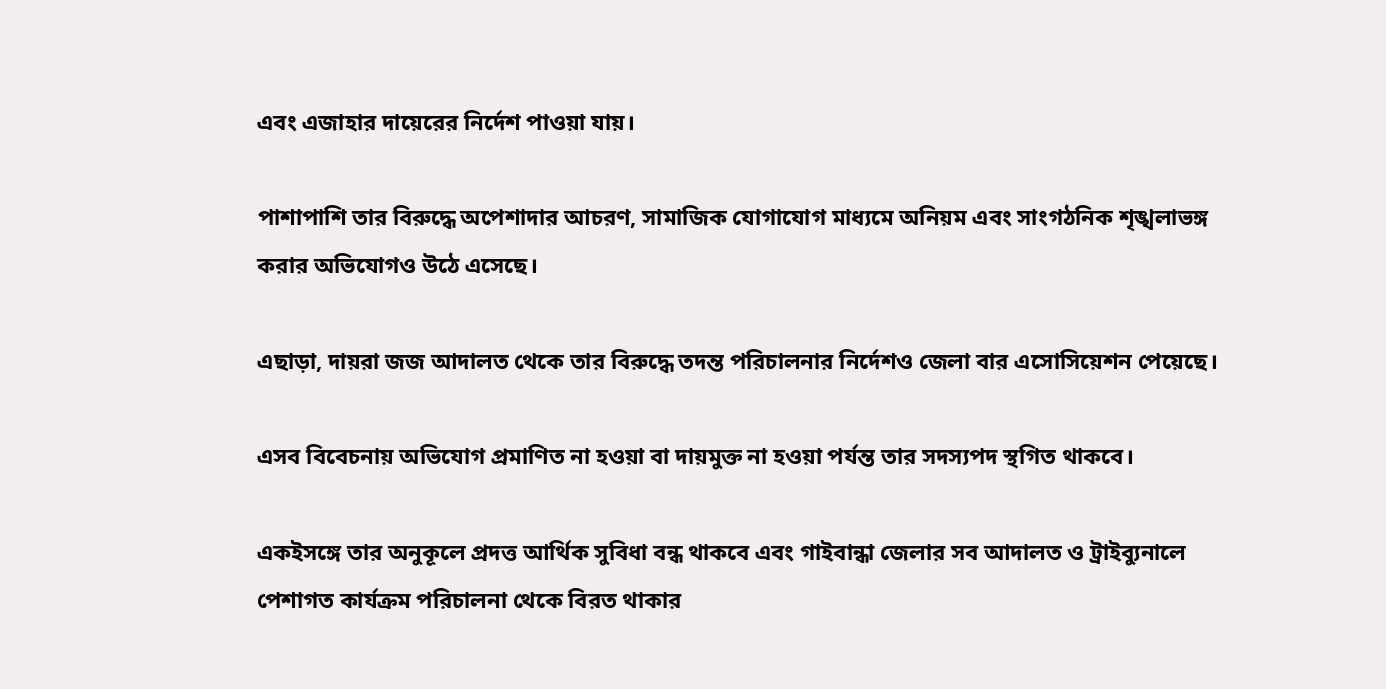এবং এজাহার দায়েরের নির্দেশ পাওয়া যায়।

পাশাপাশি তার বিরুদ্ধে অপেশাদার আচরণ, সামাজিক যোগাযোগ মাধ্যমে অনিয়ম এবং সাংগঠনিক শৃঙ্খলাভঙ্গ করার অভিযোগও উঠে এসেছে।

এছাড়া, দায়রা জজ আদালত থেকে তার বিরুদ্ধে তদন্ত পরিচালনার নির্দেশও জেলা বার এসোসিয়েশন পেয়েছে।

এসব বিবেচনায় অভিযোগ প্রমাণিত না হওয়া বা দায়মুক্ত না হওয়া পর্যন্ত তার সদস্যপদ স্থগিত থাকবে।

একইসঙ্গে তার অনুকূলে প্রদত্ত আর্থিক সুবিধা বন্ধ থাকবে এবং গাইবান্ধা জেলার সব আদালত ও ট্রাইব্যুনালে পেশাগত কার্যক্রম পরিচালনা থেকে বিরত থাকার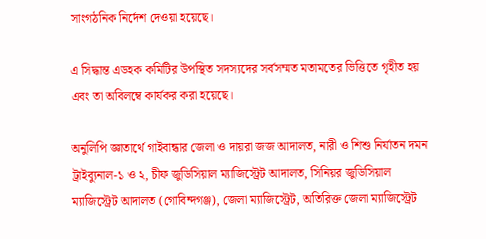সাংগঠনিক নির্দেশ দেওয়া হয়েছে।

এ সিদ্ধান্ত এডহক কমিটির উপস্থিত সদস্যদের সর্বসম্মত মতামতের ভিত্তিতে গৃহীত হয় এবং তা অবিলম্বে কার্যকর করা হয়েছে।

অনুলিপি জ্ঞাতার্থে গাইবান্ধার জেলা ও দায়রা জজ আদালত, নারী ও শিশু নির্যাতন দমন ট্রাইব্যুনাল-১ ও ২, চীফ জুডিসিয়াল ম্যাজিস্ট্রেট আদালত, সিনিয়র জুডিসিয়াল ম্যাজিস্ট্রেট আদালত (গোবিন্দগঞ্জ), জেলা ম্যাজিস্ট্রেট, অতিরিক্ত জেলা ম্যাজিস্ট্রেট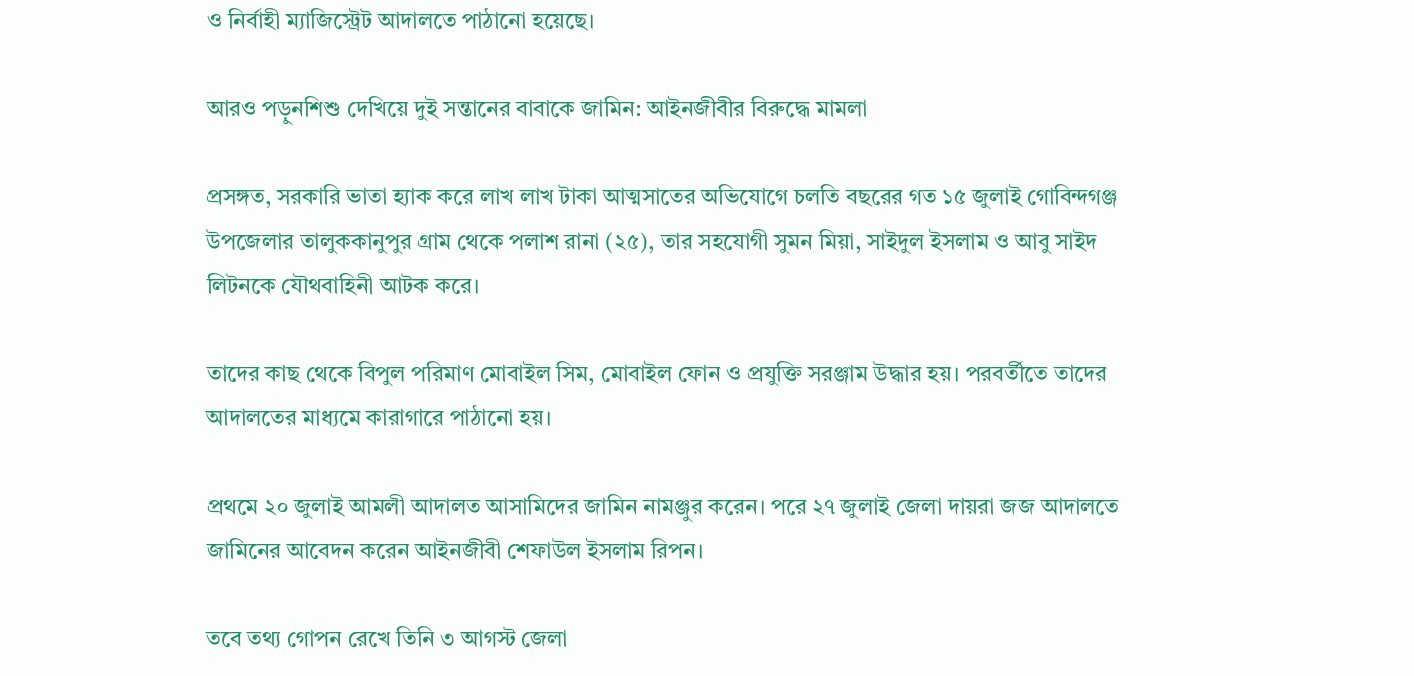ও নির্বাহী ম্যাজিস্ট্রেট আদালতে পাঠানো হয়েছে।

আরও পড়ুনশিশু দেখিয়ে দুই সন্তানের বাবাকে জামিন: আইনজীবীর বিরুদ্ধে মামলা

প্রসঙ্গত, সরকারি ভাতা হ্যাক করে লাখ লাখ টাকা আত্মসাতের অভিযোগে চলতি বছরের গত ১৫ জুলাই গোবিন্দগঞ্জ উপজেলার তালুককানুপুর গ্রাম থেকে পলাশ রানা (২৫), তার সহযোগী সুমন মিয়া, সাইদুল ইসলাম ও আবু সাইদ লিটনকে যৌথবাহিনী আটক করে।

তাদের কাছ থেকে বিপুল পরিমাণ মোবাইল সিম, মোবাইল ফোন ও প্রযুক্তি সরঞ্জাম উদ্ধার হয়। পরবর্তীতে তাদের আদালতের মাধ্যমে কারাগারে পাঠানো হয়।

প্রথমে ২০ জুলাই আমলী আদালত আসামিদের জামিন নামঞ্জুর করেন। পরে ২৭ জুলাই জেলা দায়রা জজ আদালতে জামিনের আবেদন করেন আইনজীবী শেফাউল ইসলাম রিপন।

তবে তথ্য গোপন রেখে তিনি ৩ আগস্ট জেলা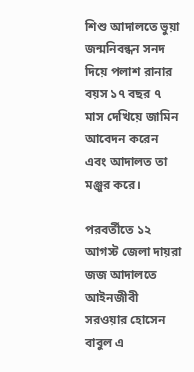শিশু আদালতে ভুয়া জন্মনিবন্ধন সনদ দিয়ে পলাশ রানার বয়স ১৭ বছর ৭ মাস দেখিয়ে জামিন আবেদন করেন এবং আদালত তা মঞ্জুর করে।

পরবর্তীতে ১২ আগস্ট জেলা দায়রা জজ আদালতে আইনজীবী সরওয়ার হোসেন বাবুল এ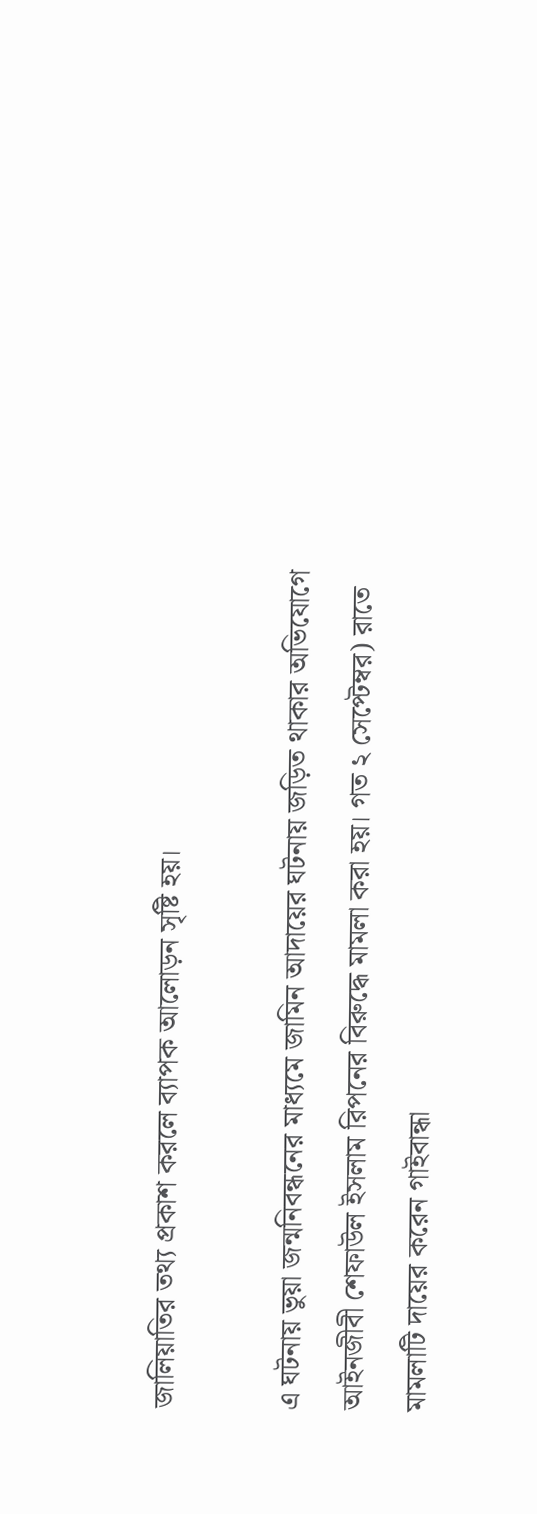জালিয়াতির তথ্য প্রকাশ করলে ব্যাপক আলোড়ন সৃষ্টি হয়।

এ ঘটনায় ভুয়া জন্মনিবন্ধনের মাধ্যমে জামিন আদায়ের ঘটনায় জড়িত থাকার অভিযোগে আইনজীবী শেফাউল ইসলাম রিপনের বিরুদ্ধে মামলা করা হয়। গত ২ সেপ্টেম্বর) রাতে মামলাটি দায়ের করেন গাইবান্ধা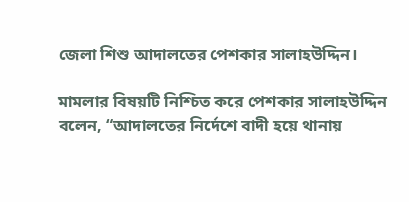জেলা শিশু আদালতের পেশকার সালাহউদ্দিন।

মামলার বিষয়টি নিশ্চিত করে পেশকার সালাহউদ্দিন বলেন, “আদালতের নির্দেশে বাদী হয়ে থানায়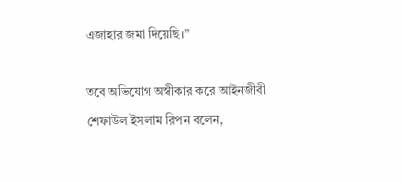এজাহার জমা দিয়েছি।”

তবে অভিযোগ অস্বীকার করে আইনজীবী শেফাউল ইসলাম রিপন বলেন,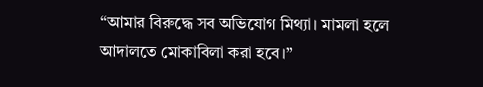“আমার বিরুদ্ধে সব অভিযোগ মিথ্যা। মামলা হলে আদালতে মোকাবিলা করা হবে।”